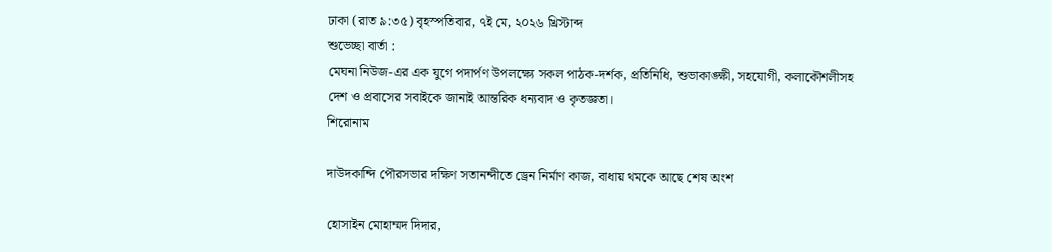ঢাকা (রাত ৯:৩৫) বৃহস্পতিবার, ৭ই মে, ২০২৬ খ্রিস্টাব্দ
শুভেচ্ছা বার্তা :
মেঘনা নিউজ-এর এক যুগে পদার্পণ উপলক্ষ্যে সকল পাঠক-দর্শক, প্রতিনিধি, শুভাকাঙ্ক্ষী, সহযোগী, কলাকৌশলীসহ দেশ ও প্রবাসের সবাইকে জানাই আন্তরিক ধন্যবাদ ও কৃতজ্ঞতা।
শিরোনাম

দাউদকান্দি পৌরসভার দক্ষিণ সতানন্দীতে ড্রেন নির্মাণ কাজ, বাধায় থমকে আছে শেষ অংশ

হোসাইন মোহাম্মদ দিদার,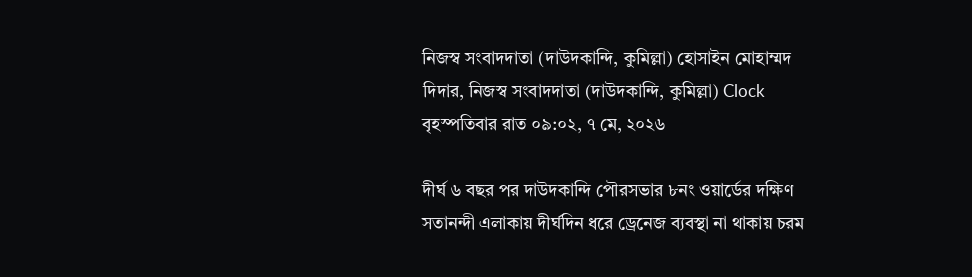নিজস্ব সংবাদদাতা (দাউদকান্দি, কুমিল্লা) হোসাইন মোহাম্মদ দিদার, নিজস্ব সংবাদদাতা (দাউদকান্দি, কুমিল্লা) Clock বৃহস্পতিবার রাত ০৯:০২, ৭ মে, ২০২৬

দীর্ঘ ৬ বছর পর দাউদকান্দি পৌরসভার ৮নং ওয়ার্ডের দক্ষিণ সতানন্দী এলাকায় দীর্ঘদিন ধরে ড্রেনেজ ব্যবস্থা না থাকায় চরম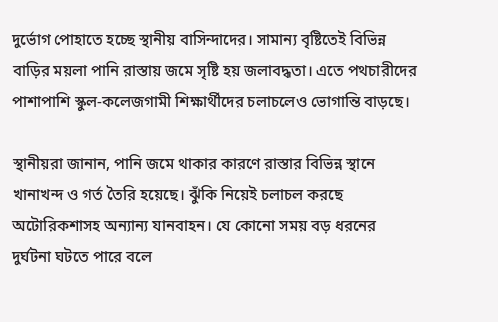দুর্ভোগ পোহাতে হচ্ছে স্থানীয় বাসিন্দাদের। সামান্য বৃষ্টিতেই বিভিন্ন বাড়ির ময়লা পানি রাস্তায় জমে সৃষ্টি হয় জলাবদ্ধতা। এতে পথচারীদের পাশাপাশি স্কুল-কলেজগামী শিক্ষার্থীদের চলাচলেও ভোগান্তি বাড়ছে।

স্থানীয়রা জানান, পানি জমে থাকার কারণে রাস্তার বিভিন্ন স্থানে খানাখন্দ ও গর্ত তৈরি হয়েছে। ঝুঁকি নিয়েই চলাচল করছে অটোরিকশাসহ অন্যান্য যানবাহন। যে কোনো সময় বড় ধরনের দুর্ঘটনা ঘটতে পারে বলে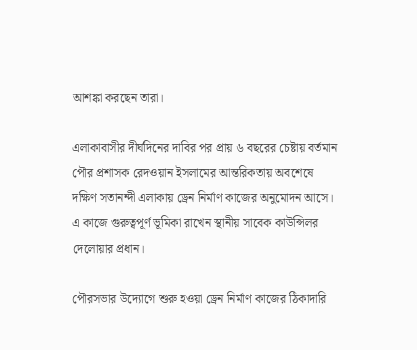আশঙ্কা করছেন তারা।

এলাকাবাসীর দীর্ঘদিনের দাবির পর প্রায় ৬ বছরের চেষ্টায় বর্তমান পৌর প্রশাসক রেদওয়ান ইসলামের আন্তরিকতায় অবশেষে দক্ষিণ সতানন্দী এলাকায় ড্রেন নির্মাণ কাজের অনুমোদন আসে। এ কাজে গুরুত্বপূর্ণ ভূমিকা রাখেন স্থানীয় সাবেক কাউন্সিলর দেলোয়ার প্রধান।

পৌরসভার উদ্যোগে শুরু হওয়া ড্রেন নির্মাণ কাজের ঠিকাদারি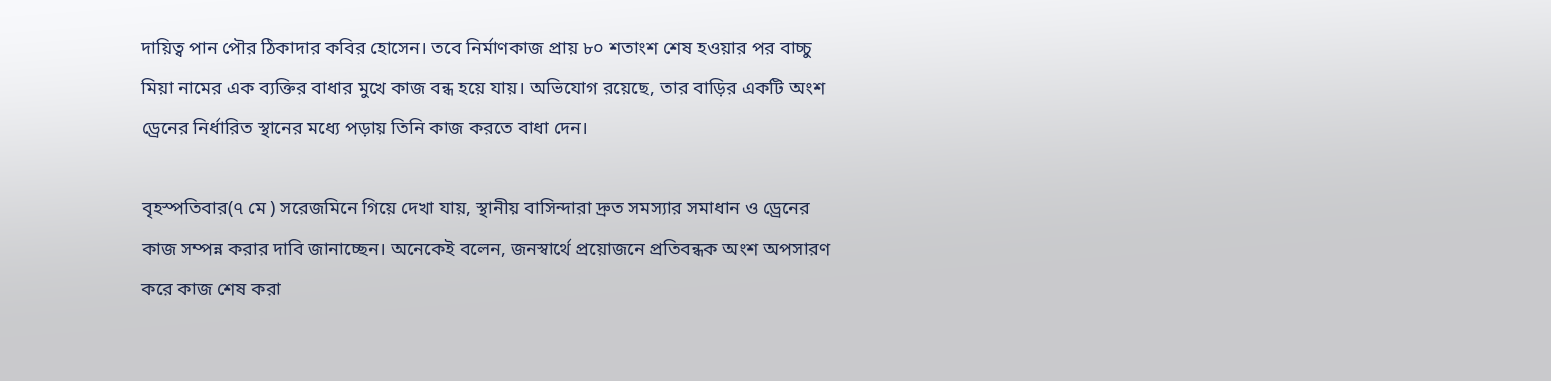দায়িত্ব পান পৌর ঠিকাদার কবির হোসেন। তবে নির্মাণকাজ প্রায় ৮০ শতাংশ শেষ হওয়ার পর বাচ্চু মিয়া নামের এক ব্যক্তির বাধার মুখে কাজ বন্ধ হয়ে যায়। অভিযোগ রয়েছে, তার বাড়ির একটি অংশ ড্রেনের নির্ধারিত স্থানের মধ্যে পড়ায় তিনি কাজ করতে বাধা দেন।

বৃহস্পতিবার(৭ মে ) সরেজমিনে গিয়ে দেখা যায়, স্থানীয় বাসিন্দারা দ্রুত সমস্যার সমাধান ও ড্রেনের কাজ সম্পন্ন করার দাবি জানাচ্ছেন। অনেকেই বলেন, জনস্বার্থে প্রয়োজনে প্রতিবন্ধক অংশ অপসারণ করে কাজ শেষ করা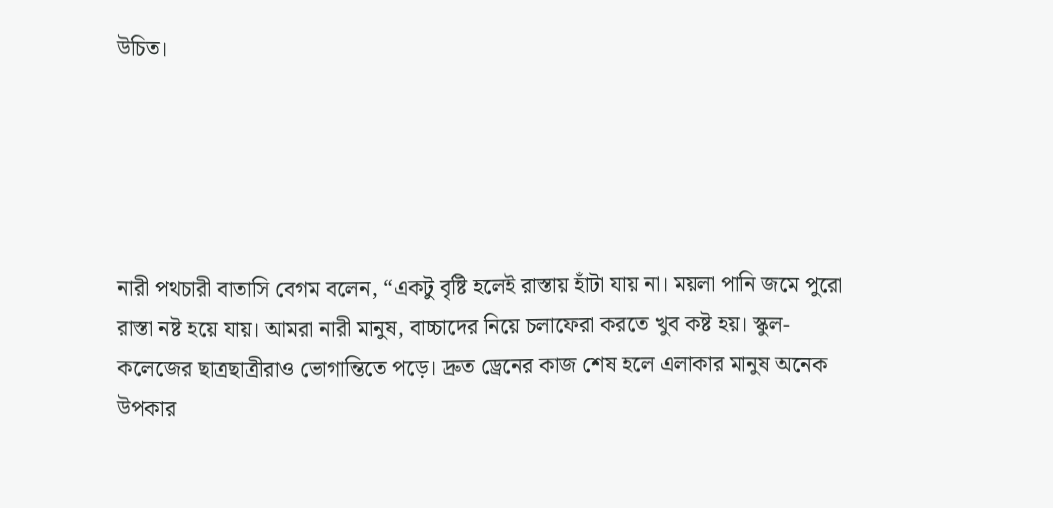উচিত।





নারী পথচারী বাতাসি বেগম বলেন, “একটু বৃষ্টি হলেই রাস্তায় হাঁটা যায় না। ময়লা পানি জমে পুরো রাস্তা নষ্ট হয়ে যায়। আমরা নারী মানুষ, বাচ্চাদের নিয়ে চলাফেরা করতে খুব কষ্ট হয়। স্কুল-কলেজের ছাত্রছাত্রীরাও ভোগান্তিতে পড়ে। দ্রুত ড্রেনের কাজ শেষ হলে এলাকার মানুষ অনেক উপকার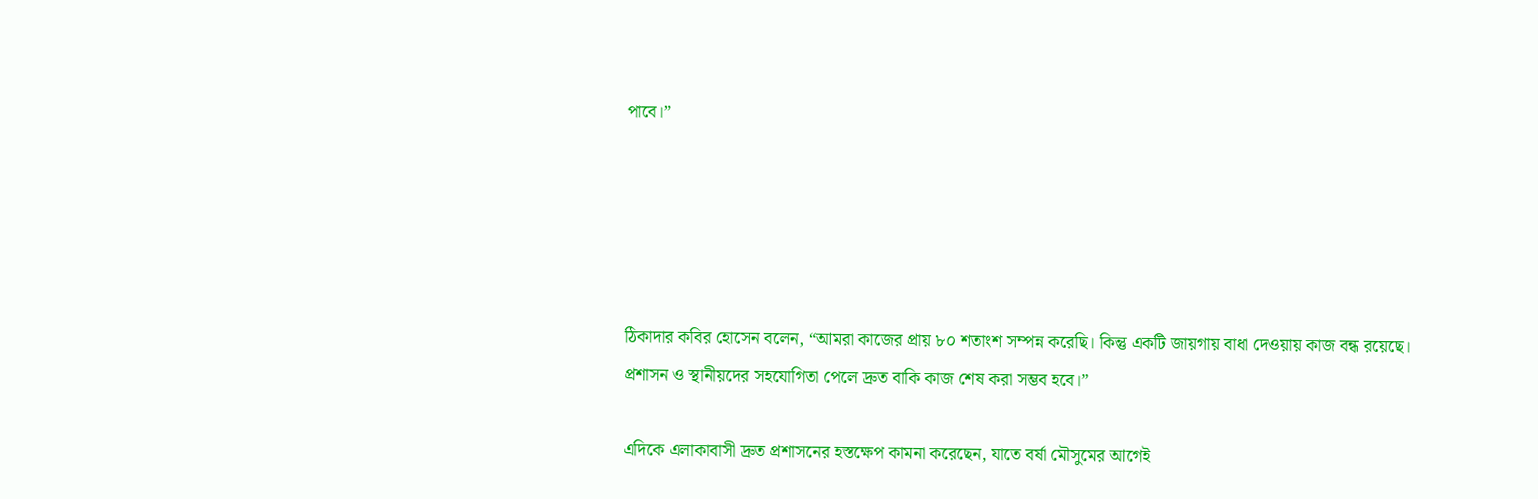পাবে।”





ঠিকাদার কবির হোসেন বলেন, “আমরা কাজের প্রায় ৮০ শতাংশ সম্পন্ন করেছি। কিন্তু একটি জায়গায় বাধা দেওয়ায় কাজ বন্ধ রয়েছে। প্রশাসন ও স্থানীয়দের সহযোগিতা পেলে দ্রুত বাকি কাজ শেষ করা সম্ভব হবে।”

এদিকে এলাকাবাসী দ্রুত প্রশাসনের হস্তক্ষেপ কামনা করেছেন, যাতে বর্ষা মৌসুমের আগেই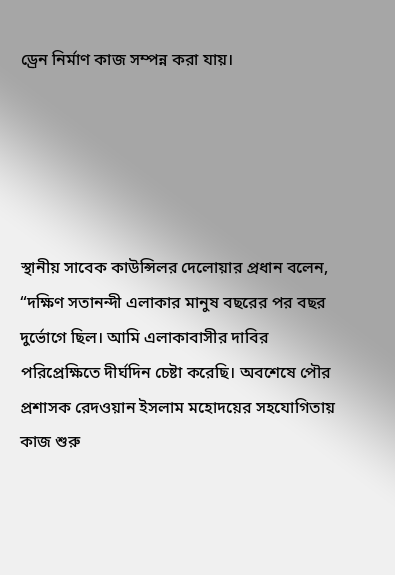ড্রেন নির্মাণ কাজ সম্পন্ন করা যায়।





স্থানীয় সাবেক কাউন্সিলর দেলোয়ার প্রধান বলেন, “দক্ষিণ সতানন্দী এলাকার মানুষ বছরের পর বছর দুর্ভোগে ছিল। আমি এলাকাবাসীর দাবির পরিপ্রেক্ষিতে দীর্ঘদিন চেষ্টা করেছি। অবশেষে পৌর প্রশাসক রেদওয়ান ইসলাম মহোদয়ের সহযোগিতায় কাজ শুরু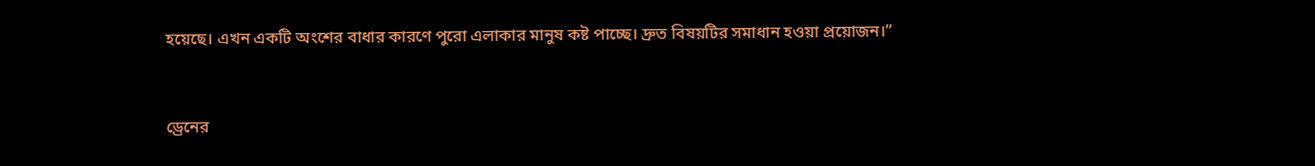হয়েছে। এখন একটি অংশের বাধার কারণে পুরো এলাকার মানুষ কষ্ট পাচ্ছে। দ্রুত বিষয়টির সমাধান হওয়া প্রয়োজন।”



ড্রেনের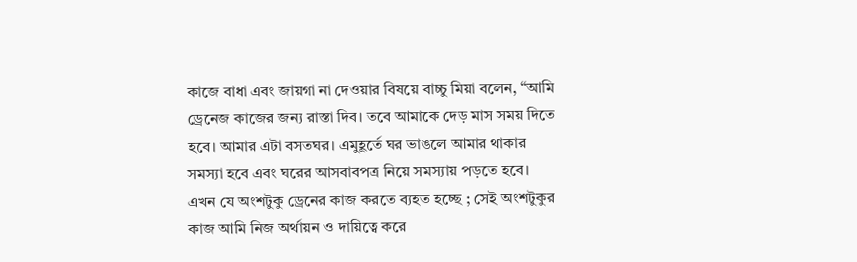কাজে বাধা এবং জায়গা না দেওয়ার বিষয়ে বাচ্চু মিয়া বলেন, “আমি ড্রেনেজ কাজের জন্য রাস্তা দিব। তবে আমাকে দেড় মাস সময় দিতে হবে। আমার এটা বসতঘর। এমুহূর্তে ঘর ভাঙলে আমার থাকার সমস্যা হবে এবং ঘরের আসবাবপত্র নিয়ে সমস্যায় পড়তে হবে। এখন যে অংশটুকু ড্রেনের কাজ করতে ব্যহত হচ্ছে ; সেই অংশটুকুর কাজ আমি নিজ অর্থায়ন ও দায়িত্বে করে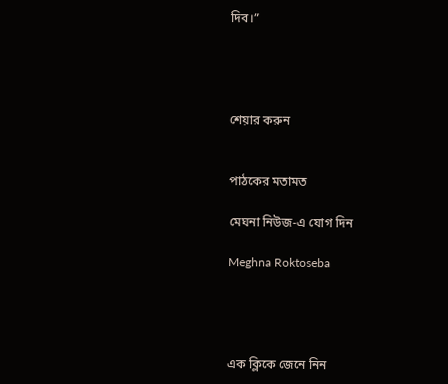দিব।”




শেয়ার করুন


পাঠকের মতামত

মেঘনা নিউজ-এ যোগ দিন

Meghna Roktoseba




এক ক্লিকে জেনে নিন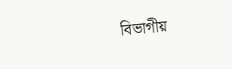বিভাগীয়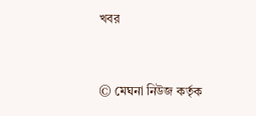খবর



© মেঘনা নিউজ কর্তৃক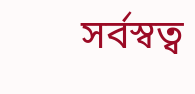সর্বস্বত্ব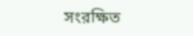সংরক্ষিত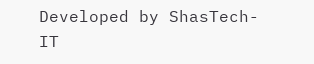Developed by ShasTech-IT